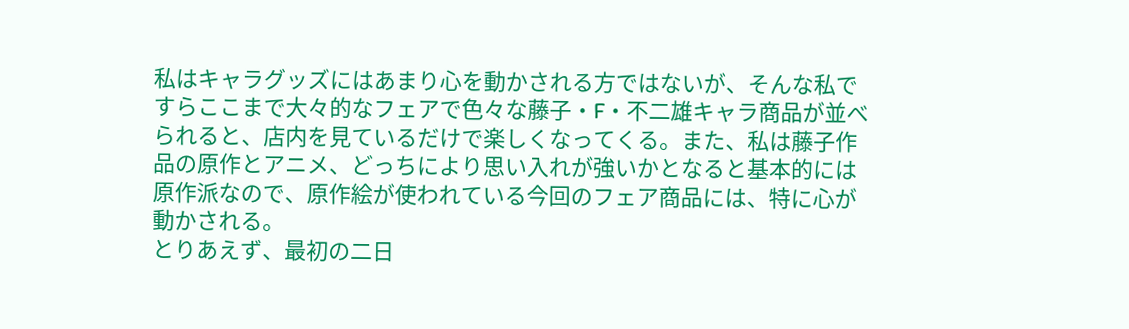私はキャラグッズにはあまり心を動かされる方ではないが、そんな私ですらここまで大々的なフェアで色々な藤子・F・不二雄キャラ商品が並べられると、店内を見ているだけで楽しくなってくる。また、私は藤子作品の原作とアニメ、どっちにより思い入れが強いかとなると基本的には原作派なので、原作絵が使われている今回のフェア商品には、特に心が動かされる。
とりあえず、最初の二日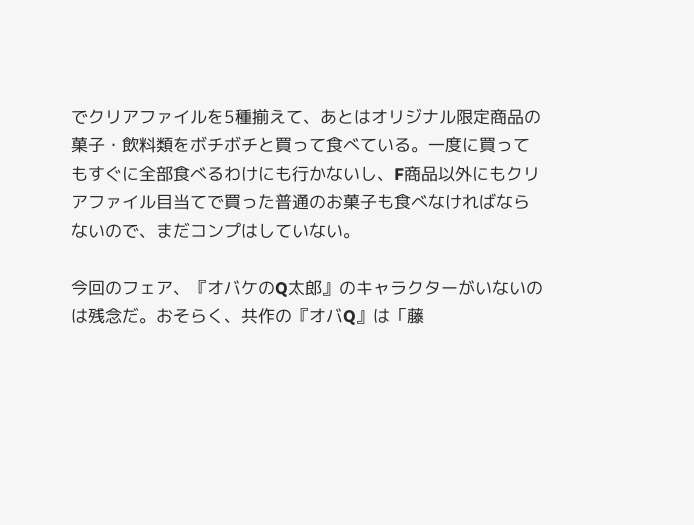でクリアファイルを5種揃えて、あとはオリジナル限定商品の菓子・飲料類をボチボチと買って食べている。一度に買ってもすぐに全部食べるわけにも行かないし、F商品以外にもクリアファイル目当てで買った普通のお菓子も食べなければならないので、まだコンプはしていない。

今回のフェア、『オバケのQ太郎』のキャラクターがいないのは残念だ。おそらく、共作の『オバQ』は「藤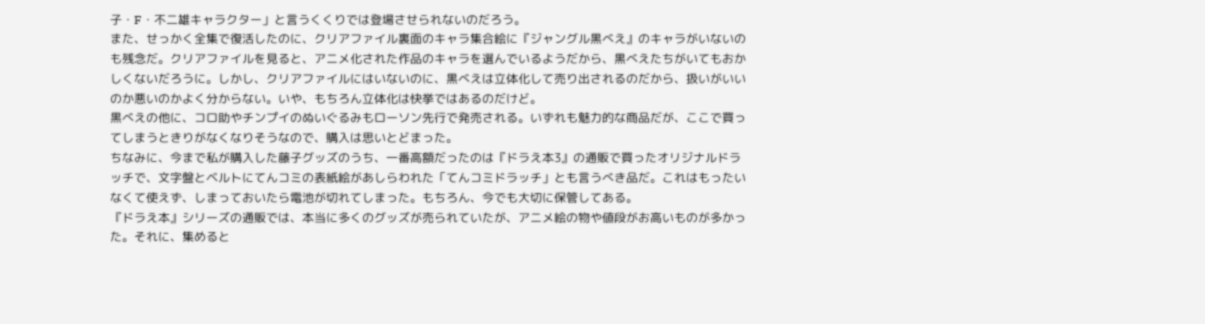子・F・不二雄キャラクター」と言うくくりでは登場させられないのだろう。
また、せっかく全集で復活したのに、クリアファイル裏面のキャラ集合絵に『ジャングル黒べえ』のキャラがいないのも残念だ。クリアファイルを見ると、アニメ化された作品のキャラを選んでいるようだから、黒べえたちがいてもおかしくないだろうに。しかし、クリアファイルにはいないのに、黒べえは立体化して売り出されるのだから、扱いがいいのか悪いのかよく分からない。いや、もちろん立体化は快挙ではあるのだけど。
黒べえの他に、コロ助やチンプイのぬいぐるみもローソン先行で発売される。いずれも魅力的な商品だが、ここで買ってしまうときりがなくなりそうなので、購入は思いとどまった。
ちなみに、今まで私が購入した藤子グッズのうち、一番高額だったのは『ドラえ本3』の通販で買ったオリジナルドラッチで、文字盤とベルトにてんコミの表紙絵があしらわれた「てんコミドラッチ」とも言うべき品だ。これはもったいなくて使えず、しまっておいたら電池が切れてしまった。もちろん、今でも大切に保管してある。
『ドラえ本』シリーズの通販では、本当に多くのグッズが売られていたが、アニメ絵の物や値段がお高いものが多かった。それに、集めると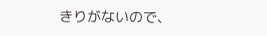きりがないので、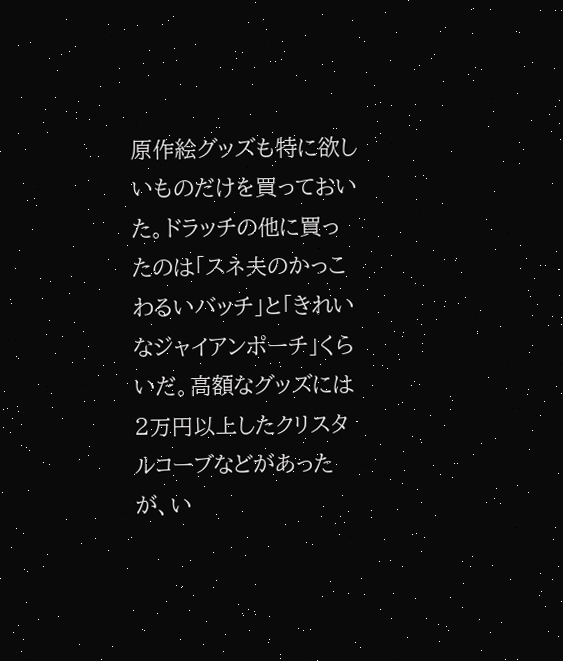原作絵グッズも特に欲しいものだけを買っておいた。ドラッチの他に買ったのは「スネ夫のかっこわるいバッチ」と「きれいなジャイアンポーチ」くらいだ。高額なグッズには2万円以上したクリスタルコーブなどがあったが、い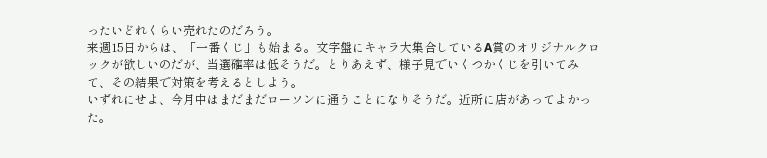ったいどれくらい売れたのだろう。
来週15日からは、「一番くじ」も始まる。文字盤にキャラ大集合しているA賞のオリジナルクロックが欲しいのだが、当選確率は低そうだ。とりあえず、様子見でいくつかくじを引いてみて、その結果で対策を考えるとしよう。
いずれにせよ、今月中はまだまだローソンに通うことになりそうだ。近所に店があってよかった。